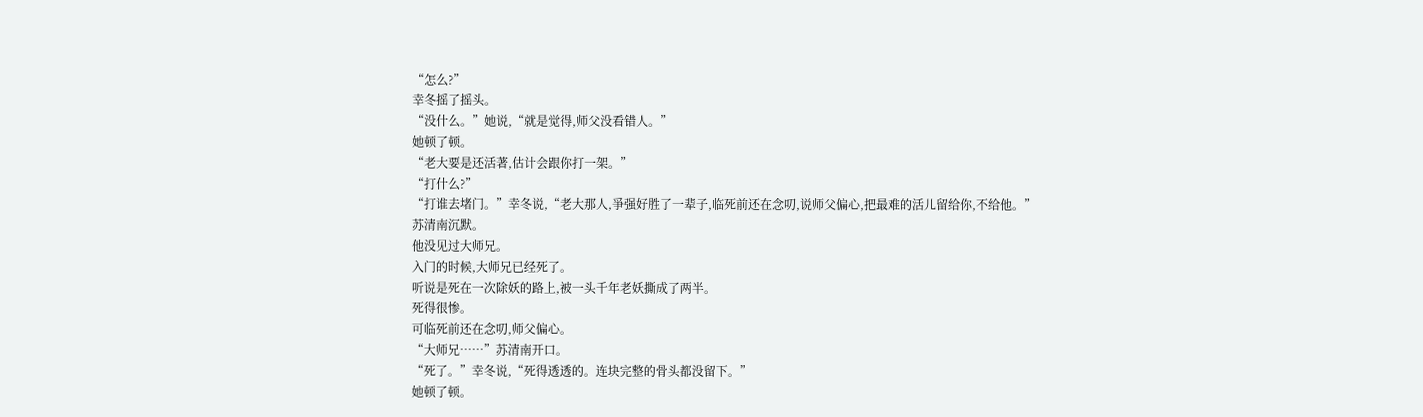“怎么?”
幸冬摇了摇头。
“没什么。”她说,“就是觉得,师父没看错人。”
她顿了顿。
“老大要是还活著,估计会跟你打一架。”
“打什么?”
“打谁去堵门。”幸冬说,“老大那人,爭强好胜了一辈子,临死前还在念叨,说师父偏心,把最难的活儿留给你,不给他。”
苏清南沉默。
他没见过大师兄。
入门的时候,大师兄已经死了。
听说是死在一次除妖的路上,被一头千年老妖撕成了两半。
死得很惨。
可临死前还在念叨,师父偏心。
“大师兄……”苏清南开口。
“死了。”幸冬说,“死得透透的。连块完整的骨头都没留下。”
她顿了顿。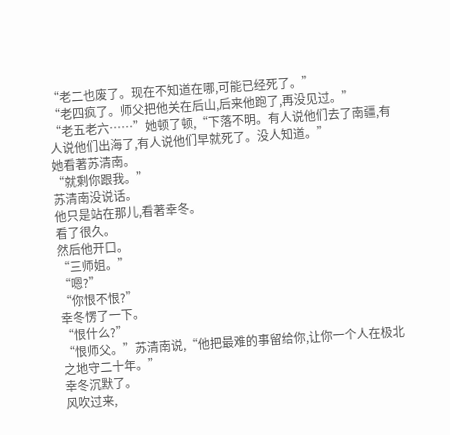“老二也废了。现在不知道在哪,可能已经死了。”
“老四疯了。师父把他关在后山,后来他跑了,再没见过。”
“老五老六……”她顿了顿,“下落不明。有人说他们去了南疆,有人说他们出海了,有人说他们早就死了。没人知道。”
她看著苏清南。
“就剩你跟我。”
苏清南没说话。
他只是站在那儿,看著幸冬。
看了很久。
然后他开口。
“三师姐。”
“嗯?”
“你恨不恨?”
幸冬愣了一下。
“恨什么?”
“恨师父。”苏清南说,“他把最难的事留给你,让你一个人在极北之地守二十年。”
幸冬沉默了。
风吹过来,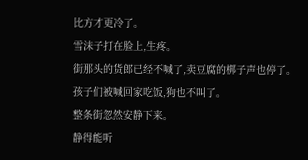比方才更冷了。
雪沫子打在脸上,生疼。
街那头的货郎已经不喊了,卖豆腐的梆子声也停了。
孩子们被喊回家吃饭,狗也不叫了。
整条街忽然安静下来。
静得能听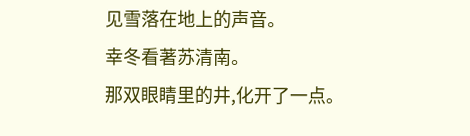见雪落在地上的声音。
幸冬看著苏清南。
那双眼睛里的井,化开了一点。